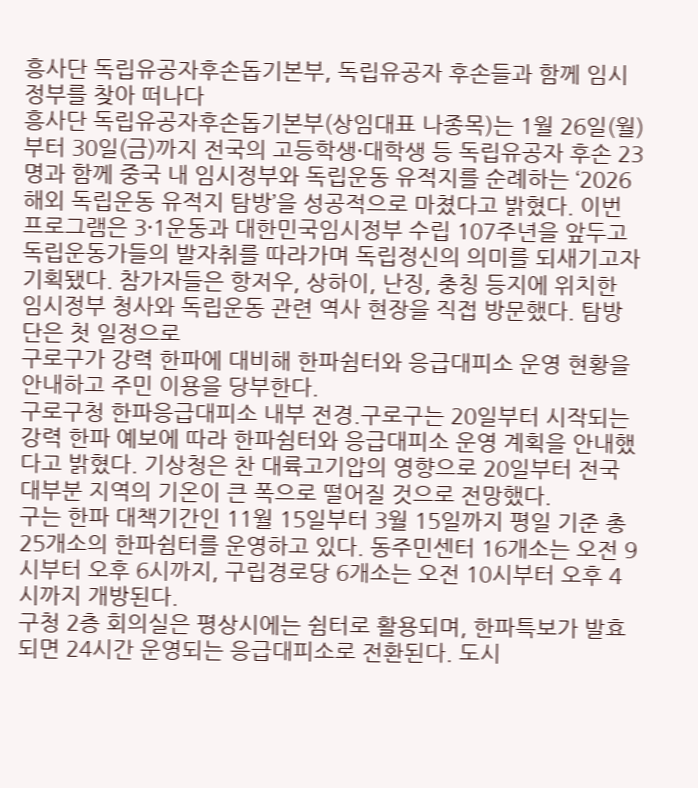흥사단 독립유공자후손돕기본부, 독립유공자 후손들과 함께 임시정부를 찾아 떠나다
흥사단 독립유공자후손돕기본부(상임대표 나종목)는 1월 26일(월)부터 30일(금)까지 전국의 고등학생·대학생 등 독립유공자 후손 23명과 함께 중국 내 임시정부와 독립운동 유적지를 순례하는 ‘2026 해외 독립운동 유적지 탐방’을 성공적으로 마쳤다고 밝혔다. 이번 프로그램은 3·1운동과 대한민국임시정부 수립 107주년을 앞두고 독립운동가들의 발자취를 따라가며 독립정신의 의미를 되새기고자 기획됐다. 참가자들은 항저우, 상하이, 난징, 충칭 등지에 위치한 임시정부 청사와 독립운동 관련 역사 현장을 직접 방문했다. 탐방단은 첫 일정으로
구로구가 강력 한파에 대비해 한파쉼터와 응급대피소 운영 현황을 안내하고 주민 이용을 당부한다.
구로구청 한파응급대피소 내부 전경.구로구는 20일부터 시작되는 강력 한파 예보에 따라 한파쉼터와 응급대피소 운영 계획을 안내했다고 밝혔다. 기상청은 찬 대륙고기압의 영향으로 20일부터 전국 대부분 지역의 기온이 큰 폭으로 떨어질 것으로 전망했다.
구는 한파 대책기간인 11월 15일부터 3월 15일까지 평일 기준 총 25개소의 한파쉼터를 운영하고 있다. 동주민센터 16개소는 오전 9시부터 오후 6시까지, 구립경로당 6개소는 오전 10시부터 오후 4시까지 개방된다.
구청 2층 회의실은 평상시에는 쉼터로 활용되며, 한파특보가 발효되면 24시간 운영되는 응급대피소로 전환된다. 도시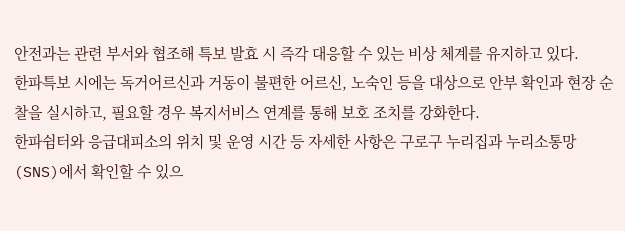안전과는 관련 부서와 협조해 특보 발효 시 즉각 대응할 수 있는 비상 체계를 유지하고 있다.
한파특보 시에는 독거어르신과 거동이 불편한 어르신, 노숙인 등을 대상으로 안부 확인과 현장 순찰을 실시하고, 필요할 경우 복지서비스 연계를 통해 보호 조치를 강화한다.
한파쉼터와 응급대피소의 위치 및 운영 시간 등 자세한 사항은 구로구 누리집과 누리소통망(SNS)에서 확인할 수 있으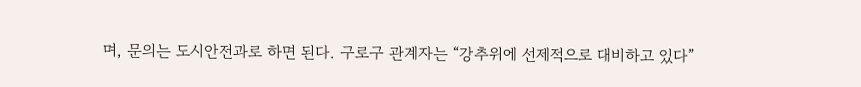며, 문의는 도시안전과로 하면 된다. 구로구 관계자는 “강추위에 선제적으로 대비하고 있다”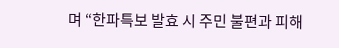며 “한파특보 발효 시 주민 불편과 피해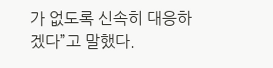가 없도록 신속히 대응하겠다”고 말했다.